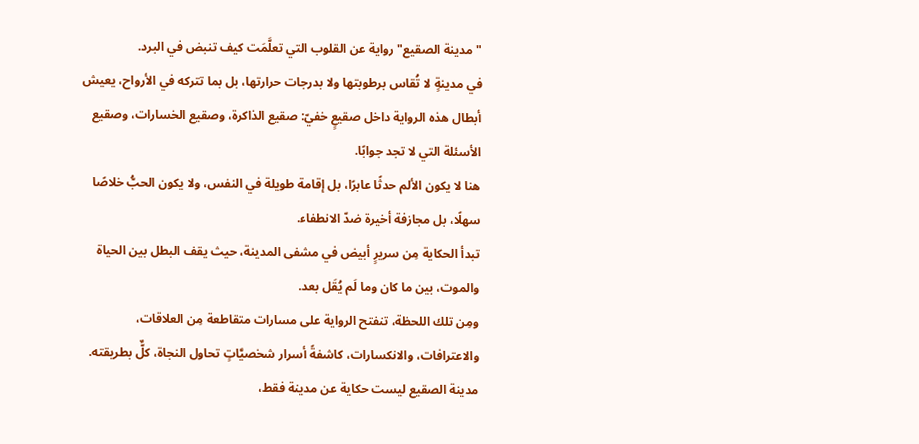"مدينة الصقيع" رواية عن القلوب التي تعلَّمَت كيف تنبض في البرد.
في مدينةٍ لا تُقاس برطوبتها ولا بدرجات حرارتها، بل بما تتركه في الأرواح، يعيش أبطال هذه الرواية داخل صقيعٍ خفيّ: صقيع الذاكرة، وصقيع الخسارات، وصقيع الأسئلة التي لا تجد جوابًا.
هنا لا يكون الألم حدثًا عابرًا، بل إقامة طويلة في النفس، ولا يكون الحبُّ خلاصًا سهلًا، بل مجازفة أخيرة ضدّ الانطفاء.
تبدأ الحكاية مِن سريرٍ أبيض في مشفى المدينة، حيث يقف البطل بين الحياة والموت، بين ما كان وما لَم يُقَل بعد.
ومِن تلك اللحظة، تنفتح الرواية على مسارات متقاطعة مِن العلاقات، والاعترافات، والانكسارات، كاشفةً أسرار شخصيَّاتٍ تحاول النجاة، كلٌّ بطريقته.
مدينة الصقيع ليست حكاية عن مدينة فقط،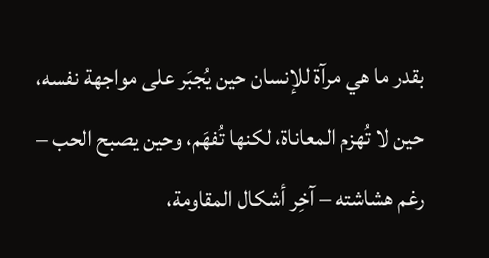بقدر ما هي مرآة للإنسان حين يُجبَر على مواجهة نفسه، حين لا تُهزم المعاناة، لكنها تُفهَم، وحين يصبح الحب – رغم هشاشته – آخِر أشكال المقاومة،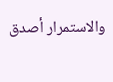والاستمرار أصدق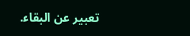تعبير عن البقاء.